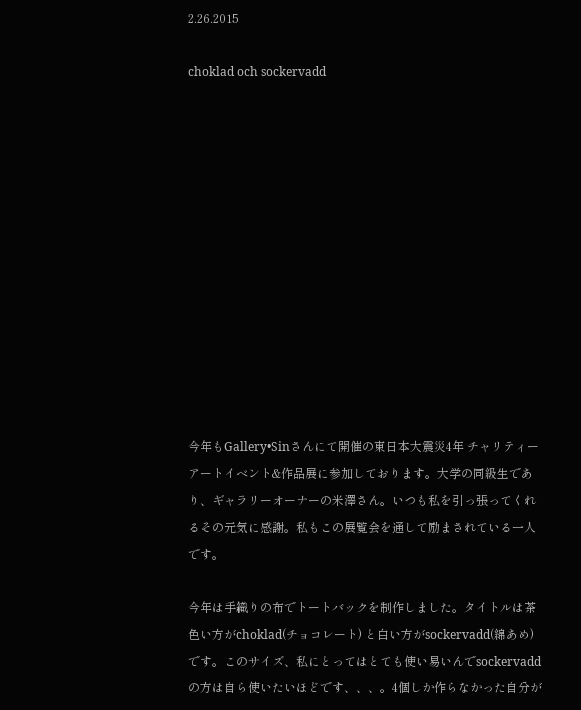2.26.2015

choklad och sockervadd













今年もGallery•Sinさんにて開催の東日本大震災4年 チャリティーアートイベント&作品展に参加しております。大学の同級生であり、ギャラリーオーナーの米澤さん。いつも私を引っ張ってくれるその元気に感謝。私もこの展覧会を通して励まされている一人です。

今年は手織りの布でトートバックを制作しました。タイトルは茶色い方がchoklad(チョコレート) と白い方がsockervadd(綿あめ)です。このサイズ、私にとってはとても使い易いんでsockervaddの方は自ら使いたいほどです、、、。4個しか作らなかった自分が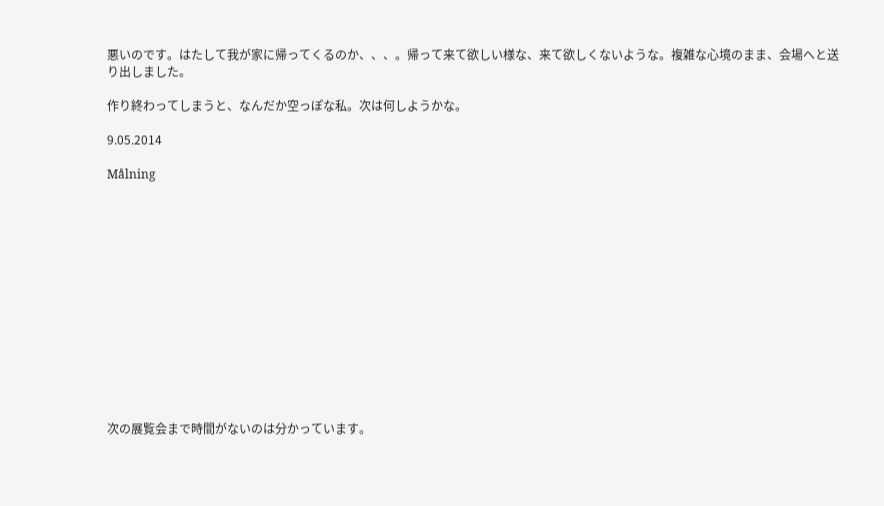悪いのです。はたして我が家に帰ってくるのか、、、。帰って来て欲しい様な、来て欲しくないような。複雑な心境のまま、会場へと送り出しました。

作り終わってしまうと、なんだか空っぽな私。次は何しようかな。

9.05.2014

Målning














次の展覧会まで時間がないのは分かっています。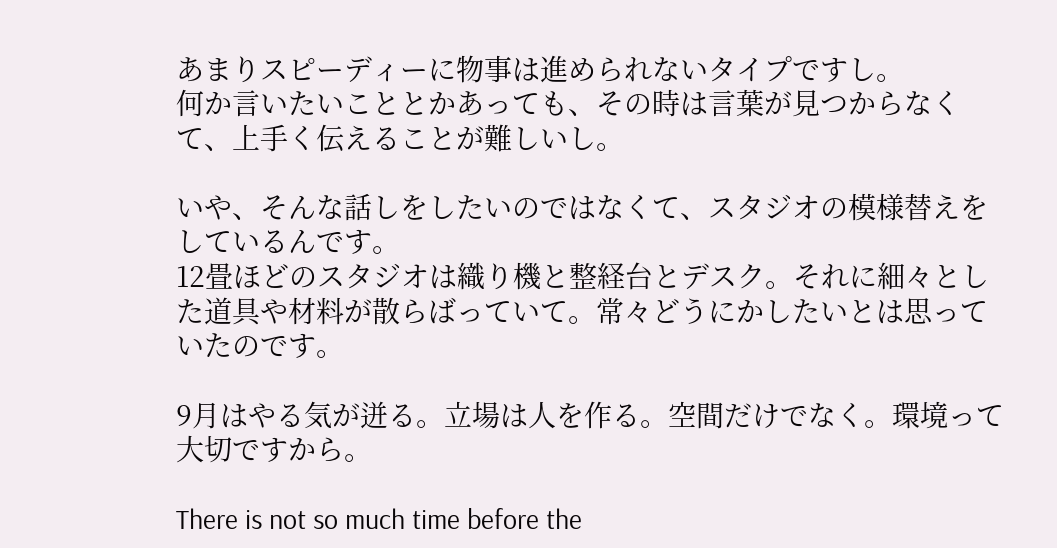あまりスピーディーに物事は進められないタイプですし。
何か言いたいこととかあっても、その時は言葉が見つからなくて、上手く伝えることが難しいし。

いや、そんな話しをしたいのではなくて、スタジオの模様替えをしているんです。
12畳ほどのスタジオは織り機と整経台とデスク。それに細々とした道具や材料が散らばっていて。常々どうにかしたいとは思っていたのです。

9月はやる気が迸る。立場は人を作る。空間だけでなく。環境って大切ですから。

There is not so much time before the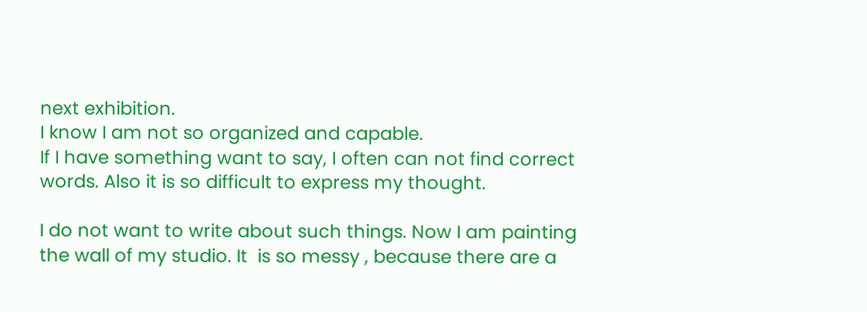next exhibition.
I know I am not so organized and capable.
If I have something want to say, I often can not find correct words. Also it is so difficult to express my thought.

I do not want to write about such things. Now I am painting the wall of my studio. It  is so messy , because there are a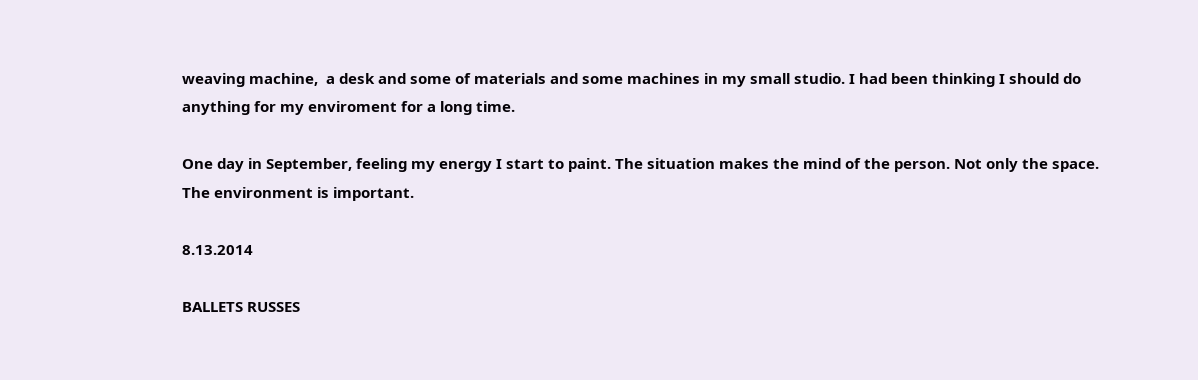weaving machine,  a desk and some of materials and some machines in my small studio. I had been thinking I should do anything for my enviroment for a long time.

One day in September, feeling my energy I start to paint. The situation makes the mind of the person. Not only the space. The environment is important.

8.13.2014

BALLETS RUSSES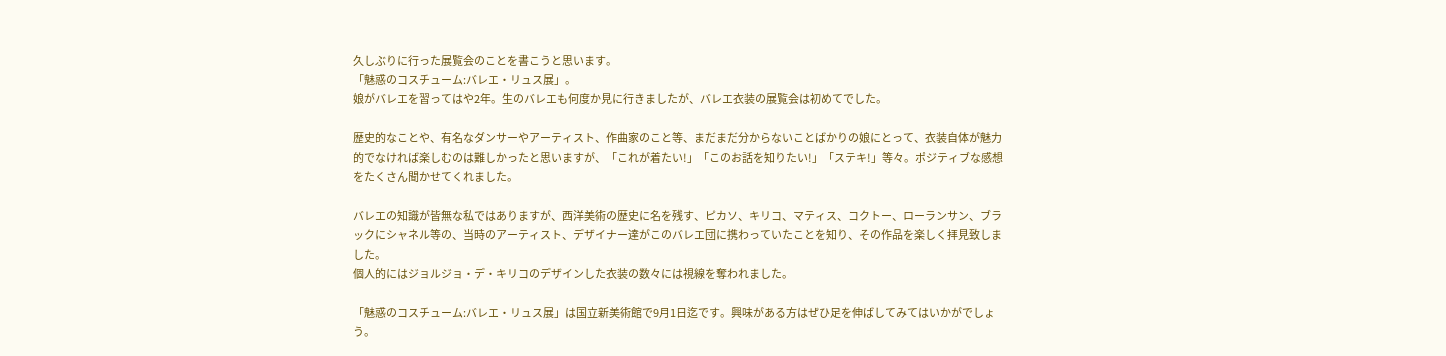久しぶりに行った展覧会のことを書こうと思います。
「魅惑のコスチューム:バレエ・リュス展」。
娘がバレエを習ってはや2年。生のバレエも何度か見に行きましたが、バレエ衣装の展覧会は初めてでした。

歴史的なことや、有名なダンサーやアーティスト、作曲家のこと等、まだまだ分からないことばかりの娘にとって、衣装自体が魅力的でなければ楽しむのは難しかったと思いますが、「これが着たい!」「このお話を知りたい!」「ステキ!」等々。ポジティブな感想をたくさん聞かせてくれました。

バレエの知識が皆無な私ではありますが、西洋美術の歴史に名を残す、ピカソ、キリコ、マティス、コクトー、ローランサン、ブラックにシャネル等の、当時のアーティスト、デザイナー達がこのバレエ団に携わっていたことを知り、その作品を楽しく拝見致しました。
個人的にはジョルジョ・デ・キリコのデザインした衣装の数々には視線を奪われました。

「魅惑のコスチューム:バレエ・リュス展」は国立新美術館で9月1日迄です。興味がある方はぜひ足を伸ばしてみてはいかがでしょう。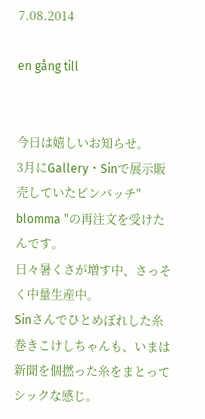7.08.2014

en gång till


今日は嬉しいお知らせ。
3月にGallery・Sinで展示販売していたピンバッチ" blomma "の再注文を受けたんです。
日々暑くさが増す中、さっそく中量生産中。
Sinさんでひとめぼれした糸巻きこけしちゃんも、いまは新聞を個撚った糸をまとってシックな感じ。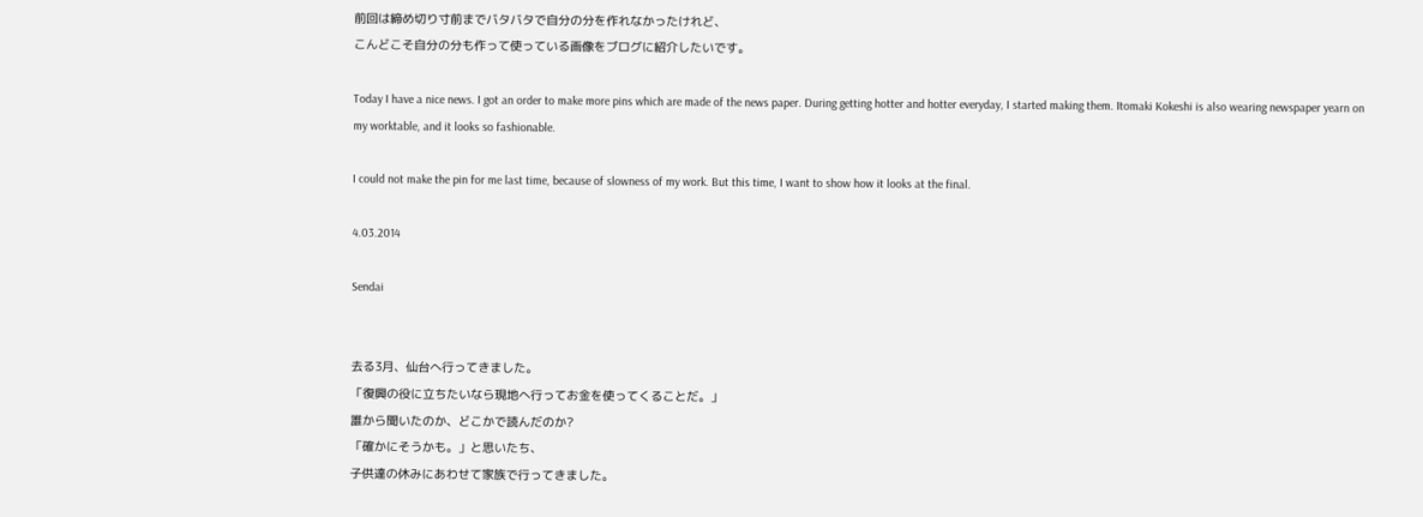前回は締め切り寸前までバタバタで自分の分を作れなかったけれど、
こんどこそ自分の分も作って使っている画像をブログに紹介したいです。

Today I have a nice news. I got an order to make more pins which are made of the news paper. During getting hotter and hotter everyday, I started making them. Itomaki Kokeshi is also wearing newspaper yearn on my worktable, and it looks so fashionable.

I could not make the pin for me last time, because of slowness of my work. But this time, I want to show how it looks at the final.

4.03.2014

Sendai


去る3月、仙台へ行ってきました。
「復興の役に立ちたいなら現地へ行ってお金を使ってくることだ。」
誰から聞いたのか、どこかで読んだのか?
「確かにそうかも。」と思いたち、
子供達の休みにあわせて家族で行ってきました。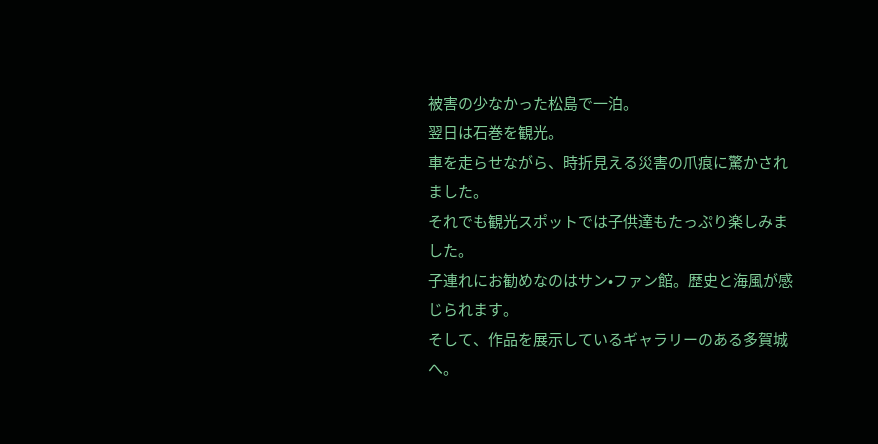被害の少なかった松島で一泊。
翌日は石巻を観光。
車を走らせながら、時折見える災害の爪痕に驚かされました。
それでも観光スポットでは子供達もたっぷり楽しみました。
子連れにお勧めなのはサン•ファン館。歴史と海風が感じられます。
そして、作品を展示しているギャラリーのある多賀城へ。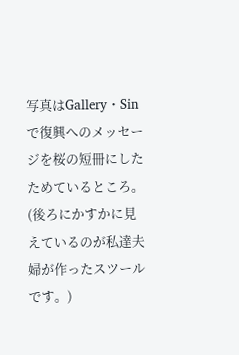写真はGallery・Sinで復興へのメッセージを桜の短冊にしたためているところ。
(後ろにかすかに見えているのが私達夫婦が作ったスツールです。)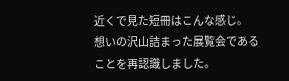近くで見た短冊はこんな感じ。
想いの沢山詰まった展覧会であることを再認識しました。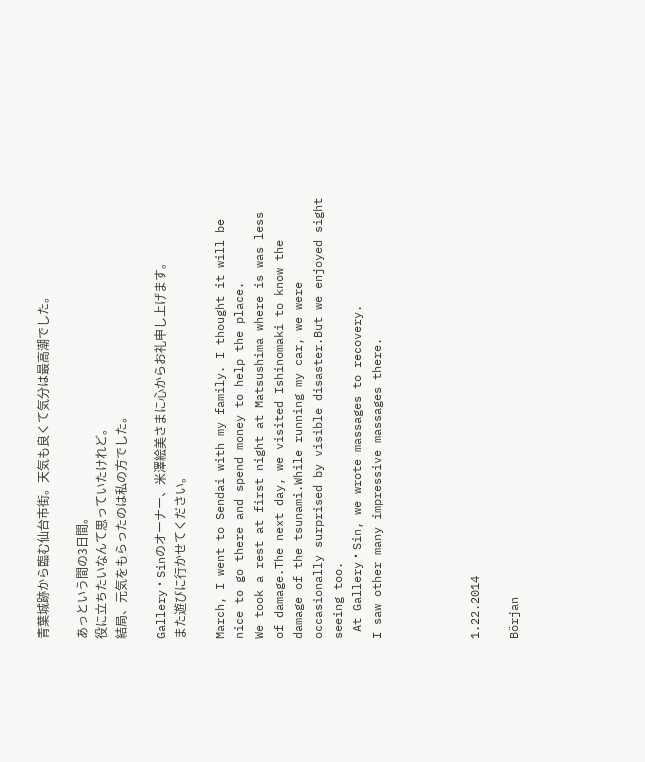青葉城跡から臨む仙台市街。天気も良くて気分は最高潮でした。

あっという間の3日間。
役に立ちたいなんて思っていたけれど。
結局、元気をもらったのは私の方でした。

Gallery・Sinのオーナー、米澤絵美さまに心からお礼申し上げます。
また遊びに行かせてください。

March, I went to Sendai with my family. I thought it will be nice to go there and spend money to help the place.
We took a rest at first night at Matsushima where is was less of damage.The next day, we visited Ishinomaki to know the damage of the tsunami.While running my car, we were occasionally surprised by visible disaster.But we enjoyed sight seeing too.
 At Gallery・Sin, we wrote massages to recovery.
I saw other many impressive massages there.




1.22.2014

Början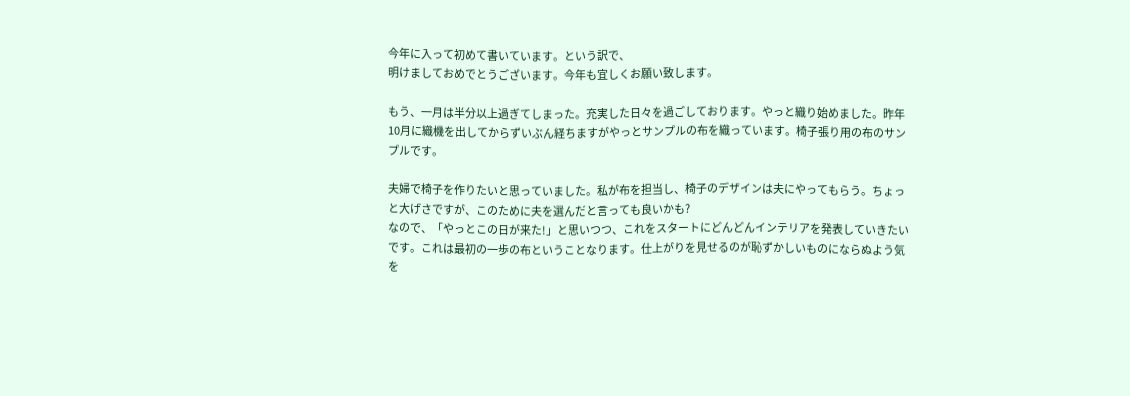今年に入って初めて書いています。という訳で、
明けましておめでとうございます。今年も宜しくお願い致します。

もう、一月は半分以上過ぎてしまった。充実した日々を過ごしております。やっと織り始めました。昨年10月に織機を出してからずいぶん経ちますがやっとサンプルの布を織っています。椅子張り用の布のサンプルです。

夫婦で椅子を作りたいと思っていました。私が布を担当し、椅子のデザインは夫にやってもらう。ちょっと大げさですが、このために夫を選んだと言っても良いかも?
なので、「やっとこの日が来た!」と思いつつ、これをスタートにどんどんインテリアを発表していきたいです。これは最初の一歩の布ということなります。仕上がりを見せるのが恥ずかしいものにならぬよう気を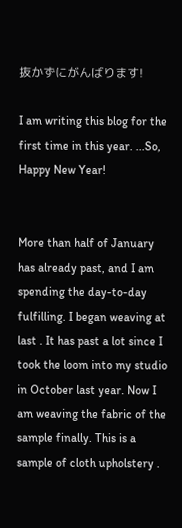抜かずにがんばります!

I am writing this blog for the first time in this year. ...So,
Happy New Year!


More than half of January has already past, and I am spending the day-to-day fulfilling. I began weaving at last . It has past a lot since I took the loom into my studio in October last year. Now I am weaving the fabric of the sample finally. This is a sample of cloth upholstery .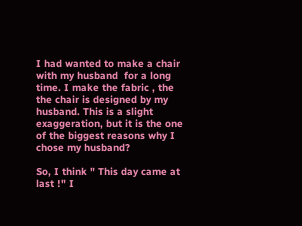I had wanted to make a chair with my husband  for a long time. I make the fabric , the the chair is designed by my husband. This is a slight exaggeration, but it is the one of the biggest reasons why I chose my husband?

So, I think " This day came at last !" I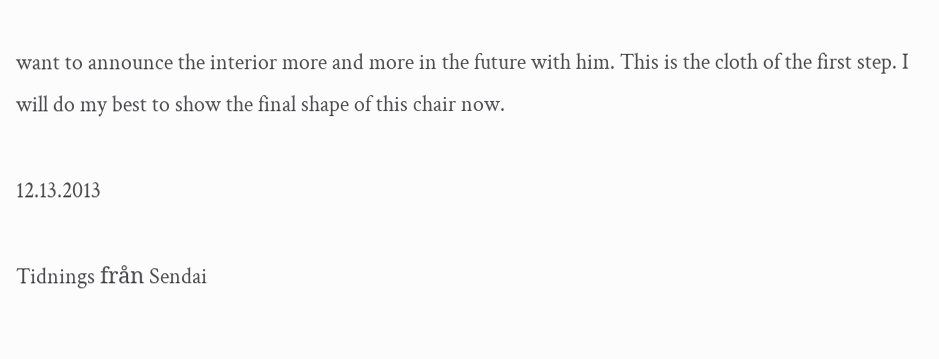want to announce the interior more and more in the future with him. This is the cloth of the first step. I will do my best to show the final shape of this chair now.

12.13.2013

Tidnings från Sendai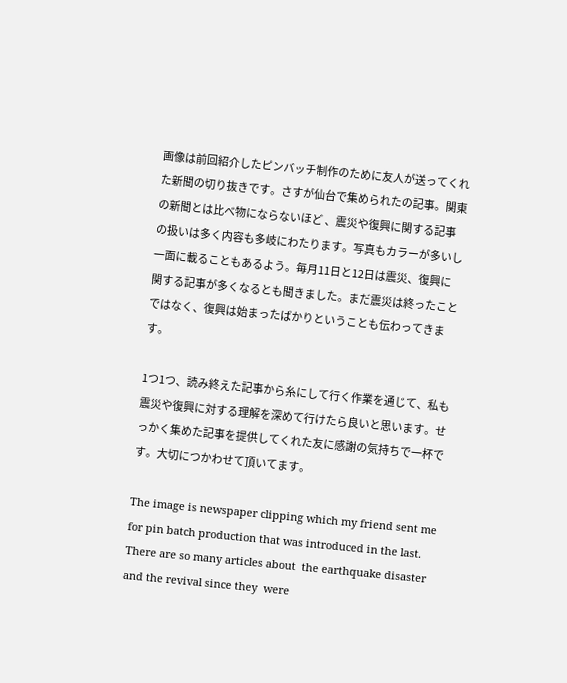画像は前回紹介したピンバッチ制作のために友人が送ってくれた新聞の切り抜きです。さすが仙台で集められたの記事。関東の新聞とは比べ物にならないほど 、震災や復興に関する記事の扱いは多く内容も多岐にわたります。写真もカラーが多いし一面に載ることもあるよう。毎月11日と12日は震災、復興に関する記事が多くなるとも聞きました。まだ震災は終ったことではなく、復興は始まったばかりということも伝わってきます。

1つ1つ、読み終えた記事から糸にして行く作業を通じて、私も震災や復興に対する理解を深めて行けたら良いと思います。せっかく集めた記事を提供してくれた友に感謝の気持ちで一杯です。大切につかわせて頂いてます。

The image is newspaper clipping which my friend sent me for pin batch production that was introduced in the last. There are so many articles about  the earthquake disaster and the revival since they  were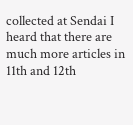collected at Sendai I heard that there are much more articles in 11th and 12th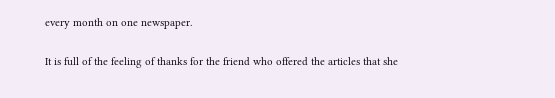every month on one newspaper.

It is full of the feeling of thanks for the friend who offered the articles that she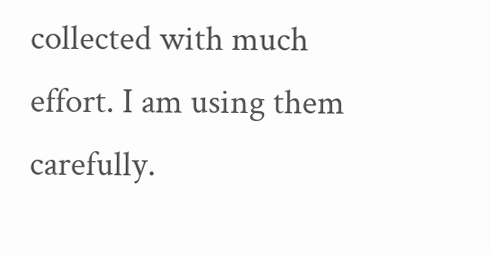collected with much effort. I am using them carefully.